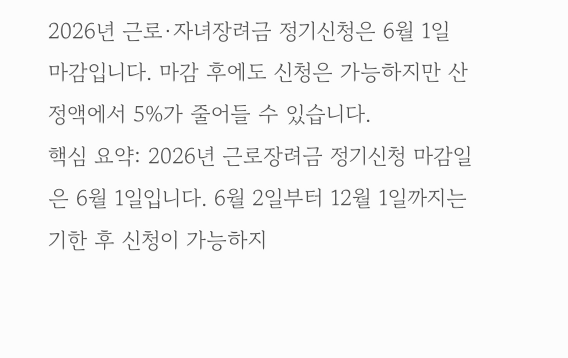2026년 근로·자녀장려금 정기신청은 6월 1일 마감입니다. 마감 후에도 신청은 가능하지만 산정액에서 5%가 줄어들 수 있습니다.
핵심 요약: 2026년 근로장려금 정기신청 마감일은 6월 1일입니다. 6월 2일부터 12월 1일까지는 기한 후 신청이 가능하지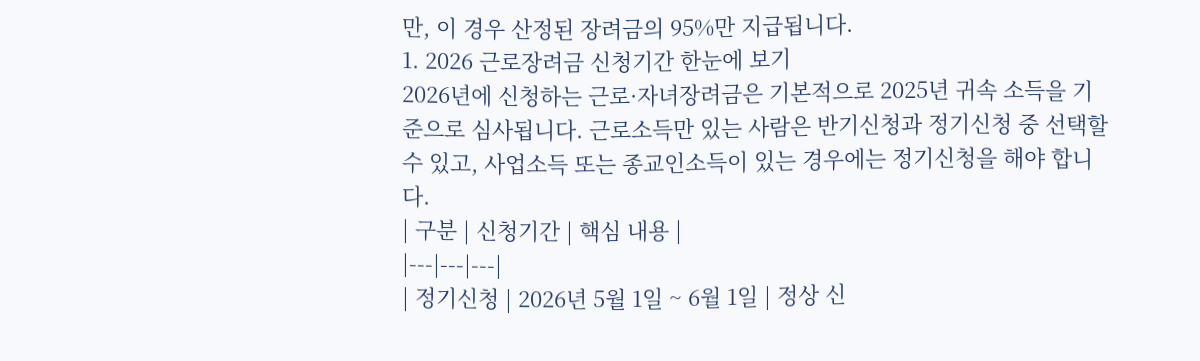만, 이 경우 산정된 장려금의 95%만 지급됩니다.
1. 2026 근로장려금 신청기간 한눈에 보기
2026년에 신청하는 근로·자녀장려금은 기본적으로 2025년 귀속 소득을 기준으로 심사됩니다. 근로소득만 있는 사람은 반기신청과 정기신청 중 선택할 수 있고, 사업소득 또는 종교인소득이 있는 경우에는 정기신청을 해야 합니다.
| 구분 | 신청기간 | 핵심 내용 |
|---|---|---|
| 정기신청 | 2026년 5월 1일 ~ 6월 1일 | 정상 신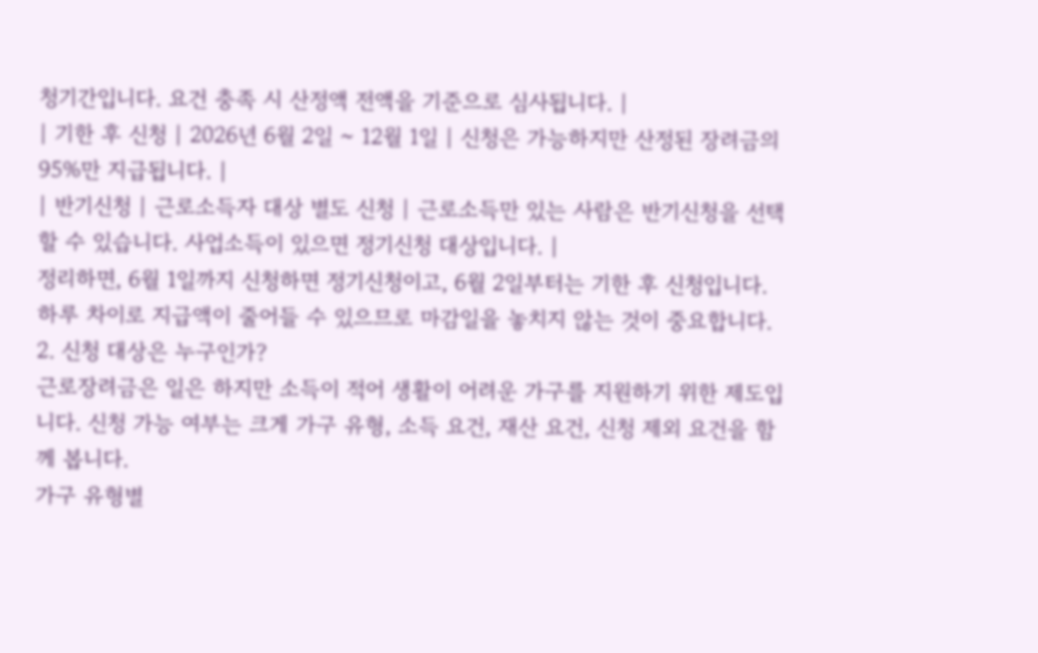청기간입니다. 요건 충족 시 산정액 전액을 기준으로 심사됩니다. |
| 기한 후 신청 | 2026년 6월 2일 ~ 12월 1일 | 신청은 가능하지만 산정된 장려금의 95%만 지급됩니다. |
| 반기신청 | 근로소득자 대상 별도 신청 | 근로소득만 있는 사람은 반기신청을 선택할 수 있습니다. 사업소득이 있으면 정기신청 대상입니다. |
정리하면, 6월 1일까지 신청하면 정기신청이고, 6월 2일부터는 기한 후 신청입니다. 하루 차이로 지급액이 줄어들 수 있으므로 마감일을 놓치지 않는 것이 중요합니다.
2. 신청 대상은 누구인가?
근로장려금은 일은 하지만 소득이 적어 생활이 어려운 가구를 지원하기 위한 제도입니다. 신청 가능 여부는 크게 가구 유형, 소득 요건, 재산 요건, 신청 제외 요건을 함께 봅니다.
가구 유형별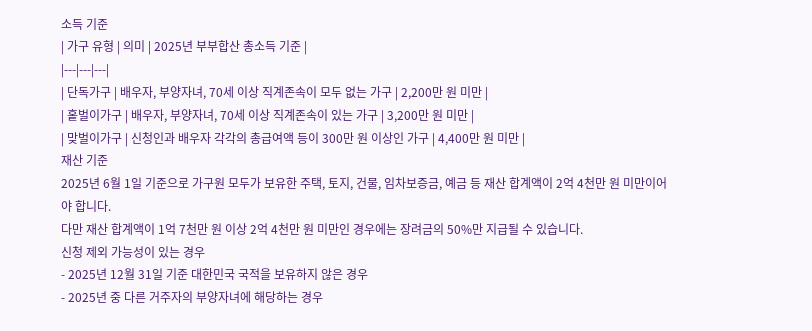소득 기준
| 가구 유형 | 의미 | 2025년 부부합산 총소득 기준 |
|---|---|---|
| 단독가구 | 배우자, 부양자녀, 70세 이상 직계존속이 모두 없는 가구 | 2,200만 원 미만 |
| 홑벌이가구 | 배우자, 부양자녀, 70세 이상 직계존속이 있는 가구 | 3,200만 원 미만 |
| 맞벌이가구 | 신청인과 배우자 각각의 총급여액 등이 300만 원 이상인 가구 | 4,400만 원 미만 |
재산 기준
2025년 6월 1일 기준으로 가구원 모두가 보유한 주택, 토지, 건물, 임차보증금, 예금 등 재산 합계액이 2억 4천만 원 미만이어야 합니다.
다만 재산 합계액이 1억 7천만 원 이상 2억 4천만 원 미만인 경우에는 장려금의 50%만 지급될 수 있습니다.
신청 제외 가능성이 있는 경우
- 2025년 12월 31일 기준 대한민국 국적을 보유하지 않은 경우
- 2025년 중 다른 거주자의 부양자녀에 해당하는 경우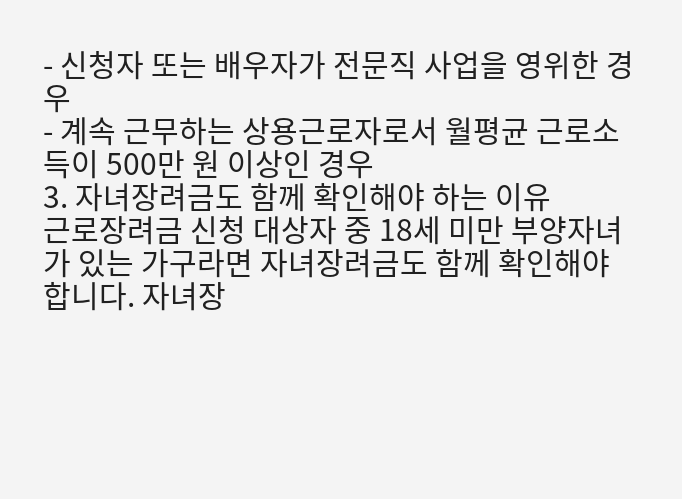- 신청자 또는 배우자가 전문직 사업을 영위한 경우
- 계속 근무하는 상용근로자로서 월평균 근로소득이 500만 원 이상인 경우
3. 자녀장려금도 함께 확인해야 하는 이유
근로장려금 신청 대상자 중 18세 미만 부양자녀가 있는 가구라면 자녀장려금도 함께 확인해야 합니다. 자녀장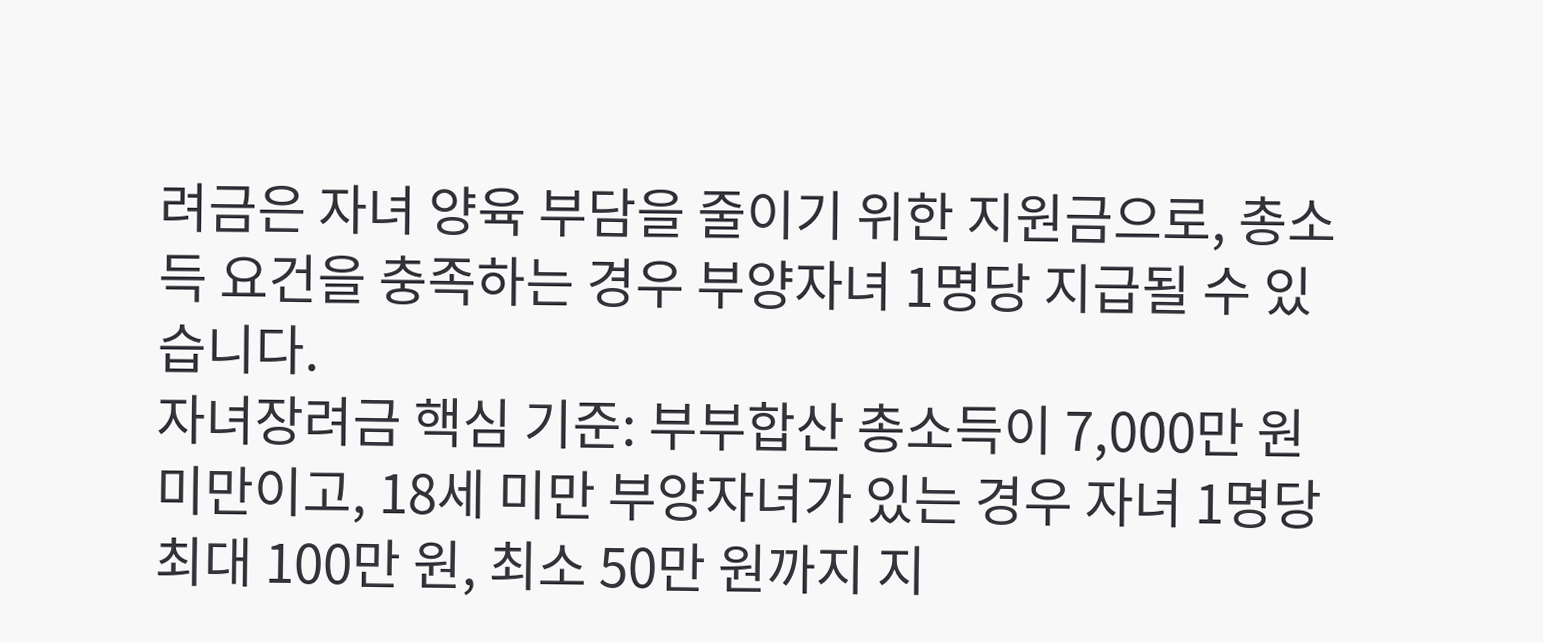려금은 자녀 양육 부담을 줄이기 위한 지원금으로, 총소득 요건을 충족하는 경우 부양자녀 1명당 지급될 수 있습니다.
자녀장려금 핵심 기준: 부부합산 총소득이 7,000만 원 미만이고, 18세 미만 부양자녀가 있는 경우 자녀 1명당 최대 100만 원, 최소 50만 원까지 지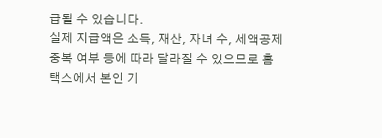급될 수 있습니다.
실제 지급액은 소득, 재산, 자녀 수, 세액공제 중복 여부 등에 따라 달라질 수 있으므로 홈택스에서 본인 기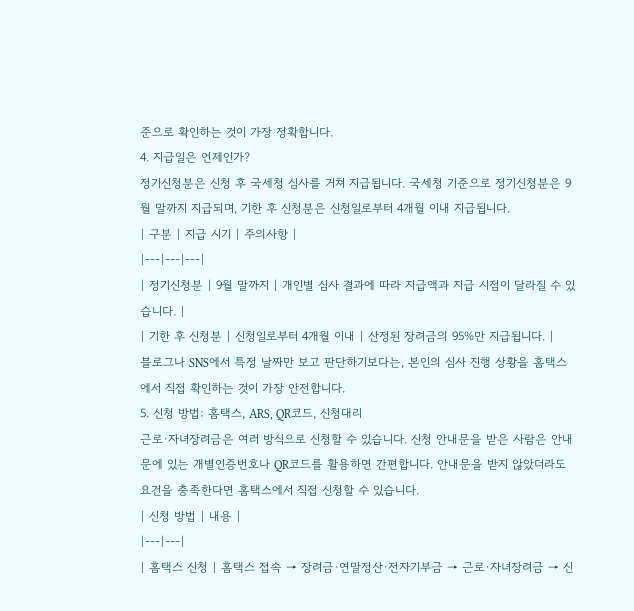준으로 확인하는 것이 가장 정확합니다.
4. 지급일은 언제인가?
정기신청분은 신청 후 국세청 심사를 거쳐 지급됩니다. 국세청 기준으로 정기신청분은 9월 말까지 지급되며, 기한 후 신청분은 신청일로부터 4개월 이내 지급됩니다.
| 구분 | 지급 시기 | 주의사항 |
|---|---|---|
| 정기신청분 | 9월 말까지 | 개인별 심사 결과에 따라 지급액과 지급 시점이 달라질 수 있습니다. |
| 기한 후 신청분 | 신청일로부터 4개월 이내 | 산정된 장려금의 95%만 지급됩니다. |
블로그나 SNS에서 특정 날짜만 보고 판단하기보다는, 본인의 심사 진행 상황을 홈택스에서 직접 확인하는 것이 가장 안전합니다.
5. 신청 방법: 홈택스, ARS, QR코드, 신청대리
근로·자녀장려금은 여러 방식으로 신청할 수 있습니다. 신청 안내문을 받은 사람은 안내문에 있는 개별인증번호나 QR코드를 활용하면 간편합니다. 안내문을 받지 않았더라도 요건을 충족한다면 홈택스에서 직접 신청할 수 있습니다.
| 신청 방법 | 내용 |
|---|---|
| 홈택스 신청 | 홈택스 접속 → 장려금·연말정산·전자기부금 → 근로·자녀장려금 → 신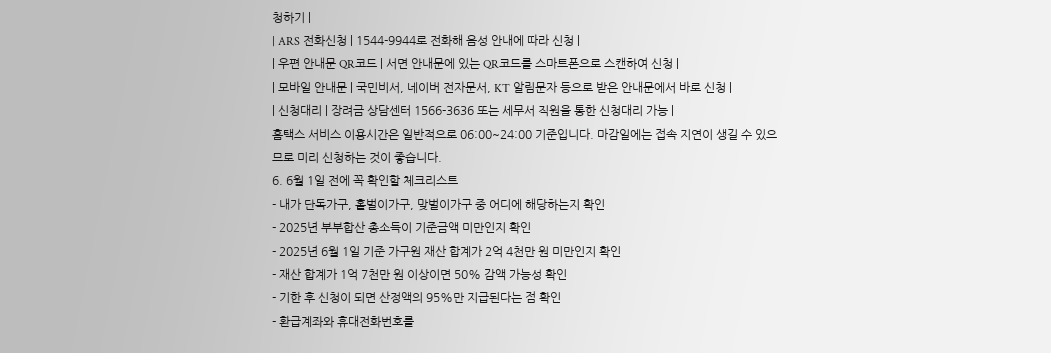청하기 |
| ARS 전화신청 | 1544-9944로 전화해 음성 안내에 따라 신청 |
| 우편 안내문 QR코드 | 서면 안내문에 있는 QR코드를 스마트폰으로 스캔하여 신청 |
| 모바일 안내문 | 국민비서, 네이버 전자문서, KT 알림문자 등으로 받은 안내문에서 바로 신청 |
| 신청대리 | 장려금 상담센터 1566-3636 또는 세무서 직원을 통한 신청대리 가능 |
홈택스 서비스 이용시간은 일반적으로 06:00~24:00 기준입니다. 마감일에는 접속 지연이 생길 수 있으므로 미리 신청하는 것이 좋습니다.
6. 6월 1일 전에 꼭 확인할 체크리스트
- 내가 단독가구, 홑벌이가구, 맞벌이가구 중 어디에 해당하는지 확인
- 2025년 부부합산 총소득이 기준금액 미만인지 확인
- 2025년 6월 1일 기준 가구원 재산 합계가 2억 4천만 원 미만인지 확인
- 재산 합계가 1억 7천만 원 이상이면 50% 감액 가능성 확인
- 기한 후 신청이 되면 산정액의 95%만 지급된다는 점 확인
- 환급계좌와 휴대전화번호를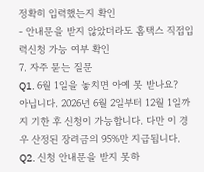정확히 입력했는지 확인
- 안내문을 받지 않았더라도 홈택스 직접입력신청 가능 여부 확인
7. 자주 묻는 질문
Q1. 6월 1일을 놓치면 아예 못 받나요?
아닙니다. 2026년 6월 2일부터 12월 1일까지 기한 후 신청이 가능합니다. 다만 이 경우 산정된 장려금의 95%만 지급됩니다.
Q2. 신청 안내문을 받지 못하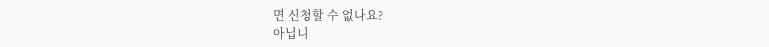면 신청할 수 없나요?
아닙니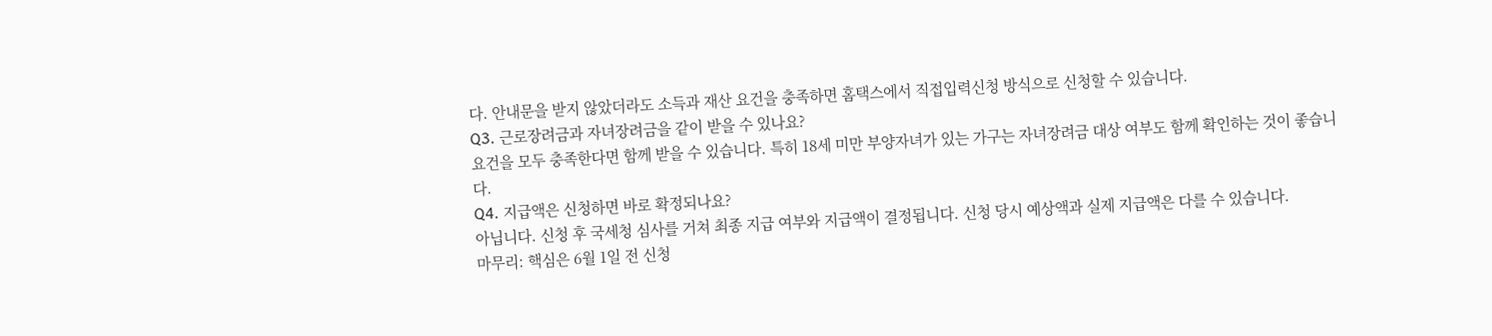다. 안내문을 받지 않았더라도 소득과 재산 요건을 충족하면 홈택스에서 직접입력신청 방식으로 신청할 수 있습니다.
Q3. 근로장려금과 자녀장려금을 같이 받을 수 있나요?
요건을 모두 충족한다면 함께 받을 수 있습니다. 특히 18세 미만 부양자녀가 있는 가구는 자녀장려금 대상 여부도 함께 확인하는 것이 좋습니다.
Q4. 지급액은 신청하면 바로 확정되나요?
아닙니다. 신청 후 국세청 심사를 거쳐 최종 지급 여부와 지급액이 결정됩니다. 신청 당시 예상액과 실제 지급액은 다를 수 있습니다.
마무리: 핵심은 6월 1일 전 신청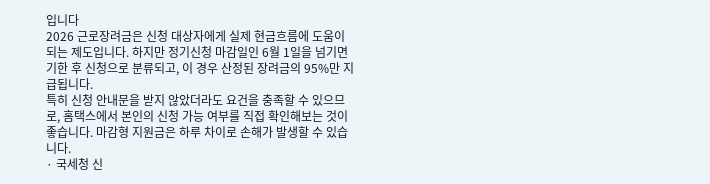입니다
2026 근로장려금은 신청 대상자에게 실제 현금흐름에 도움이 되는 제도입니다. 하지만 정기신청 마감일인 6월 1일을 넘기면 기한 후 신청으로 분류되고, 이 경우 산정된 장려금의 95%만 지급됩니다.
특히 신청 안내문을 받지 않았더라도 요건을 충족할 수 있으므로, 홈택스에서 본인의 신청 가능 여부를 직접 확인해보는 것이 좋습니다. 마감형 지원금은 하루 차이로 손해가 발생할 수 있습니다.
· 국세청 신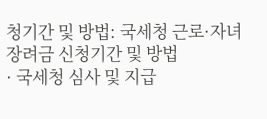청기간 및 방법: 국세청 근로·자녀장려금 신청기간 및 방법
· 국세청 심사 및 지급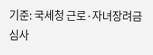기준: 국세청 근로·자녀장려금 심사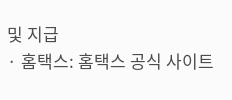및 지급
· 홈택스: 홈택스 공식 사이트